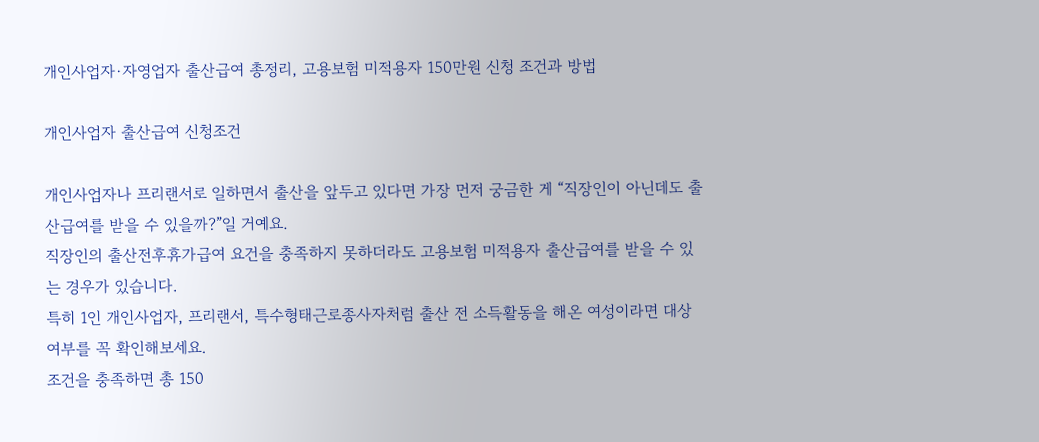개인사업자·자영업자 출산급여 총정리, 고용보험 미적용자 150만원 신청 조건과 방법

개인사업자 출산급여 신청조건

개인사업자나 프리랜서로 일하면서 출산을 앞두고 있다면 가장 먼저 궁금한 게 “직장인이 아닌데도 출산급여를 받을 수 있을까?”일 거예요.
직장인의 출산전후휴가급여 요건을 충족하지 못하더라도 고용보험 미적용자 출산급여를 받을 수 있는 경우가 있습니다.
특히 1인 개인사업자, 프리랜서, 특수형태근로종사자처럼 출산 전 소득활동을 해온 여성이라면 대상 여부를 꼭 확인해보세요.
조건을 충족하면 총 150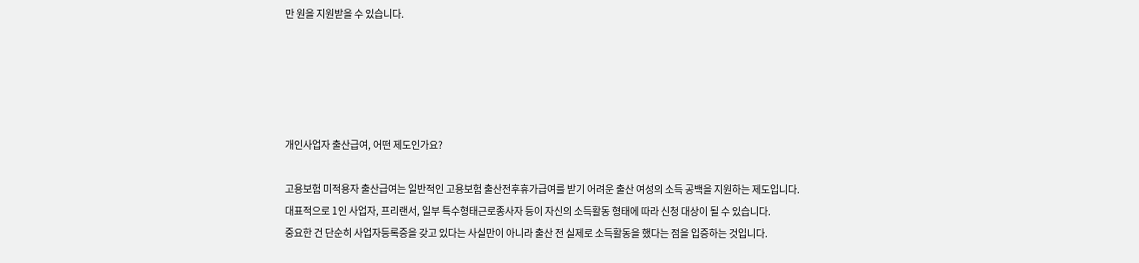만 원을 지원받을 수 있습니다.





개인사업자 출산급여, 어떤 제도인가요?

고용보험 미적용자 출산급여는 일반적인 고용보험 출산전후휴가급여를 받기 어려운 출산 여성의 소득 공백을 지원하는 제도입니다.
대표적으로 1인 사업자, 프리랜서, 일부 특수형태근로종사자 등이 자신의 소득활동 형태에 따라 신청 대상이 될 수 있습니다.
중요한 건 단순히 사업자등록증을 갖고 있다는 사실만이 아니라 출산 전 실제로 소득활동을 했다는 점을 입증하는 것입니다.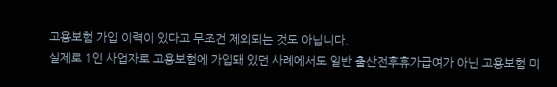고용보험 가입 이력이 있다고 무조건 제외되는 것도 아닙니다.
실제로 1인 사업자로 고용보험에 가입돼 있던 사례에서도 일반 출산전후휴가급여가 아닌 고용보험 미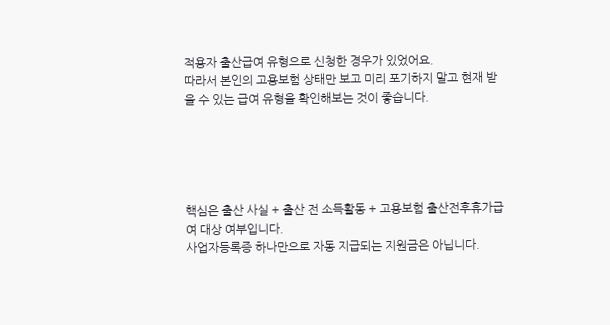적용자 출산급여 유형으로 신청한 경우가 있었어요.
따라서 본인의 고용보험 상태만 보고 미리 포기하지 말고 현재 받을 수 있는 급여 유형을 확인해보는 것이 좋습니다.





핵심은 출산 사실 + 출산 전 소득활동 + 고용보험 출산전후휴가급여 대상 여부입니다.
사업자등록증 하나만으로 자동 지급되는 지원금은 아닙니다.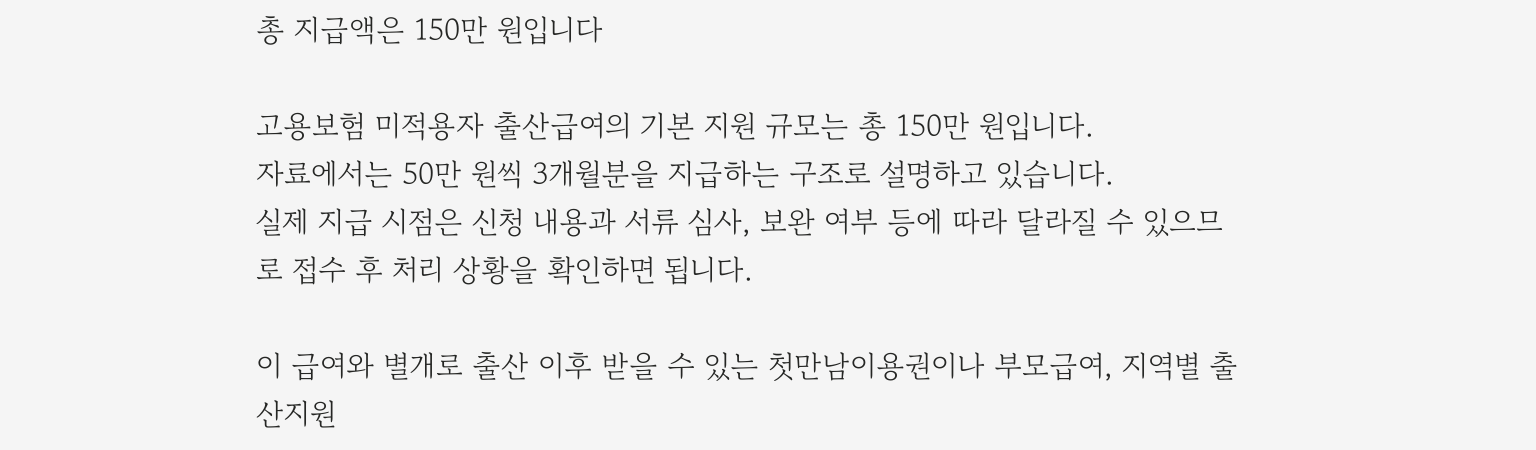총 지급액은 150만 원입니다

고용보험 미적용자 출산급여의 기본 지원 규모는 총 150만 원입니다.
자료에서는 50만 원씩 3개월분을 지급하는 구조로 설명하고 있습니다.
실제 지급 시점은 신청 내용과 서류 심사, 보완 여부 등에 따라 달라질 수 있으므로 접수 후 처리 상황을 확인하면 됩니다.

이 급여와 별개로 출산 이후 받을 수 있는 첫만남이용권이나 부모급여, 지역별 출산지원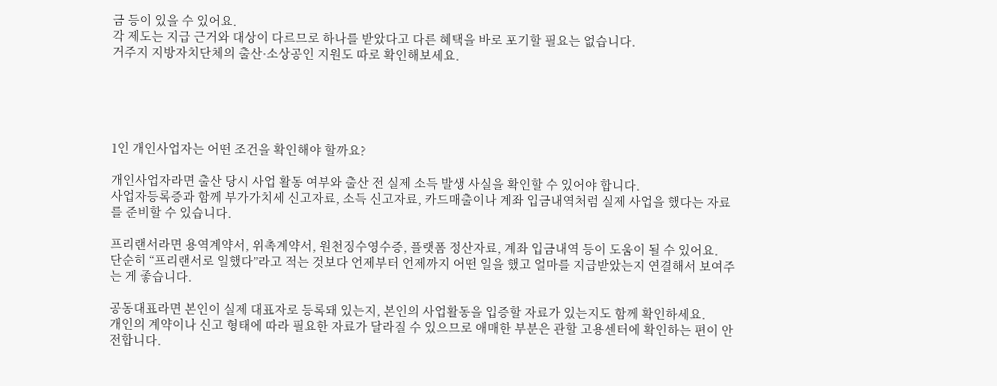금 등이 있을 수 있어요.
각 제도는 지급 근거와 대상이 다르므로 하나를 받았다고 다른 혜택을 바로 포기할 필요는 없습니다.
거주지 지방자치단체의 출산·소상공인 지원도 따로 확인해보세요.





1인 개인사업자는 어떤 조건을 확인해야 할까요?

개인사업자라면 출산 당시 사업 활동 여부와 출산 전 실제 소득 발생 사실을 확인할 수 있어야 합니다.
사업자등록증과 함께 부가가치세 신고자료, 소득 신고자료, 카드매출이나 계좌 입금내역처럼 실제 사업을 했다는 자료를 준비할 수 있습니다.

프리랜서라면 용역계약서, 위촉계약서, 원천징수영수증, 플랫폼 정산자료, 계좌 입금내역 등이 도움이 될 수 있어요.
단순히 “프리랜서로 일했다”라고 적는 것보다 언제부터 언제까지 어떤 일을 했고 얼마를 지급받았는지 연결해서 보여주는 게 좋습니다.

공동대표라면 본인이 실제 대표자로 등록돼 있는지, 본인의 사업활동을 입증할 자료가 있는지도 함께 확인하세요.
개인의 계약이나 신고 형태에 따라 필요한 자료가 달라질 수 있으므로 애매한 부분은 관할 고용센터에 확인하는 편이 안전합니다.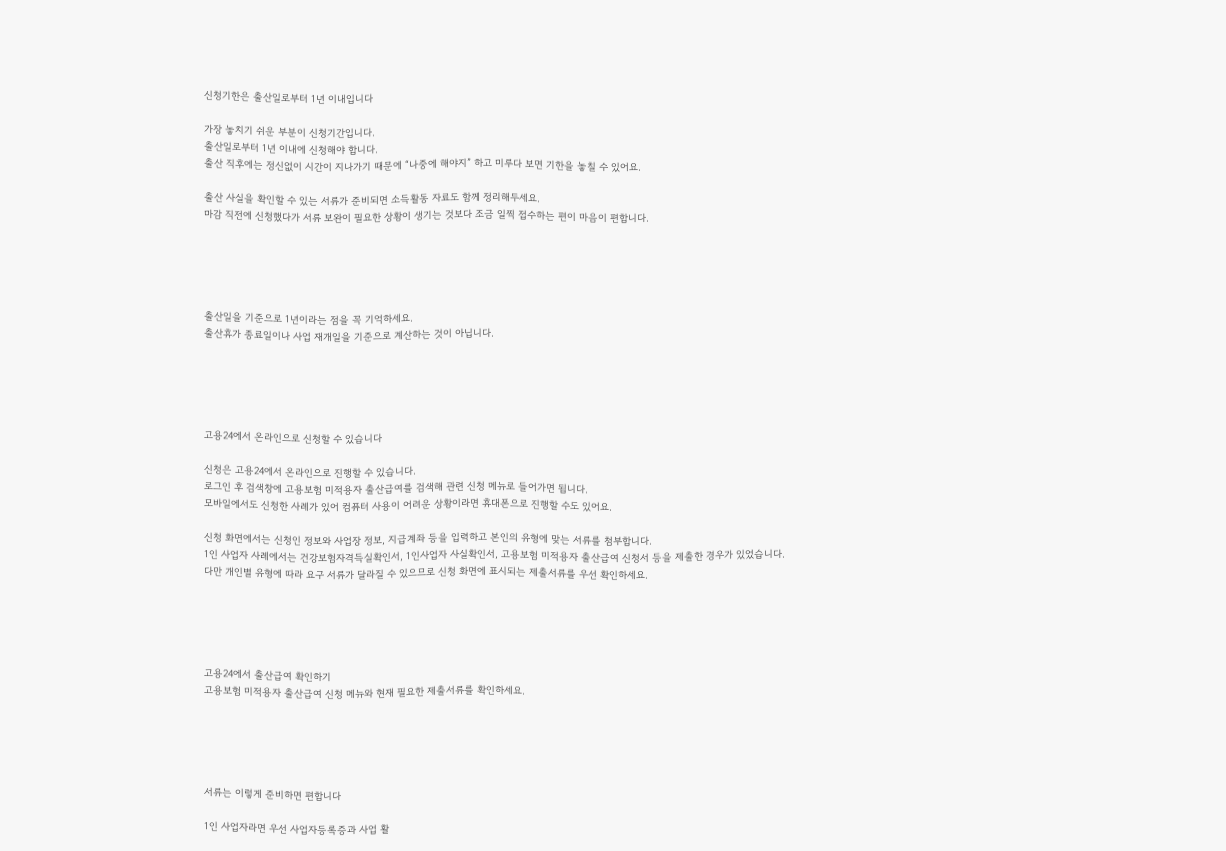신청기한은 출산일로부터 1년 이내입니다

가장 놓치기 쉬운 부분이 신청기간입니다.
출산일로부터 1년 이내에 신청해야 합니다.
출산 직후에는 정신없이 시간이 지나가기 때문에 “나중에 해야지” 하고 미루다 보면 기한을 놓칠 수 있어요.

출산 사실을 확인할 수 있는 서류가 준비되면 소득활동 자료도 함께 정리해두세요.
마감 직전에 신청했다가 서류 보완이 필요한 상황이 생기는 것보다 조금 일찍 접수하는 편이 마음이 편합니다.





출산일을 기준으로 1년이라는 점을 꼭 기억하세요.
출산휴가 종료일이나 사업 재개일을 기준으로 계산하는 것이 아닙니다.





고용24에서 온라인으로 신청할 수 있습니다

신청은 고용24에서 온라인으로 진행할 수 있습니다.
로그인 후 검색창에 고용보험 미적용자 출산급여를 검색해 관련 신청 메뉴로 들어가면 됩니다.
모바일에서도 신청한 사례가 있어 컴퓨터 사용이 어려운 상황이라면 휴대폰으로 진행할 수도 있어요.

신청 화면에서는 신청인 정보와 사업장 정보, 지급계좌 등을 입력하고 본인의 유형에 맞는 서류를 첨부합니다.
1인 사업자 사례에서는 건강보험자격득실확인서, 1인사업자 사실확인서, 고용보험 미적용자 출산급여 신청서 등을 제출한 경우가 있었습니다.
다만 개인별 유형에 따라 요구 서류가 달라질 수 있으므로 신청 화면에 표시되는 제출서류를 우선 확인하세요.





고용24에서 출산급여 확인하기
고용보험 미적용자 출산급여 신청 메뉴와 현재 필요한 제출서류를 확인하세요.





서류는 이렇게 준비하면 편합니다

1인 사업자라면 우선 사업자등록증과 사업 활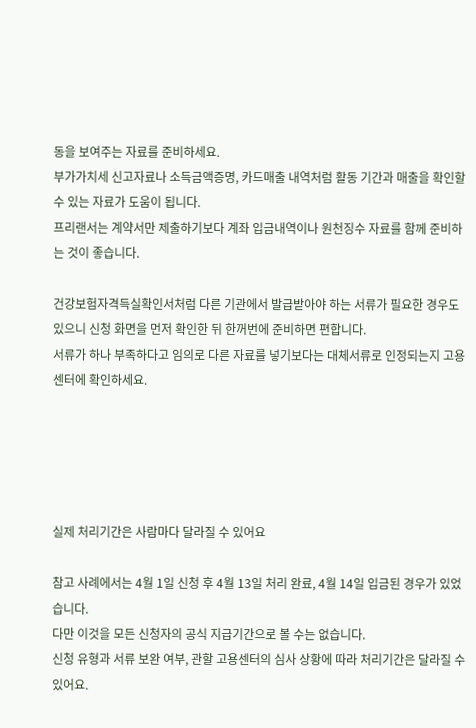동을 보여주는 자료를 준비하세요.
부가가치세 신고자료나 소득금액증명, 카드매출 내역처럼 활동 기간과 매출을 확인할 수 있는 자료가 도움이 됩니다.
프리랜서는 계약서만 제출하기보다 계좌 입금내역이나 원천징수 자료를 함께 준비하는 것이 좋습니다.

건강보험자격득실확인서처럼 다른 기관에서 발급받아야 하는 서류가 필요한 경우도 있으니 신청 화면을 먼저 확인한 뒤 한꺼번에 준비하면 편합니다.
서류가 하나 부족하다고 임의로 다른 자료를 넣기보다는 대체서류로 인정되는지 고용센터에 확인하세요.





실제 처리기간은 사람마다 달라질 수 있어요

참고 사례에서는 4월 1일 신청 후 4월 13일 처리 완료, 4월 14일 입금된 경우가 있었습니다.
다만 이것을 모든 신청자의 공식 지급기간으로 볼 수는 없습니다.
신청 유형과 서류 보완 여부, 관할 고용센터의 심사 상황에 따라 처리기간은 달라질 수 있어요.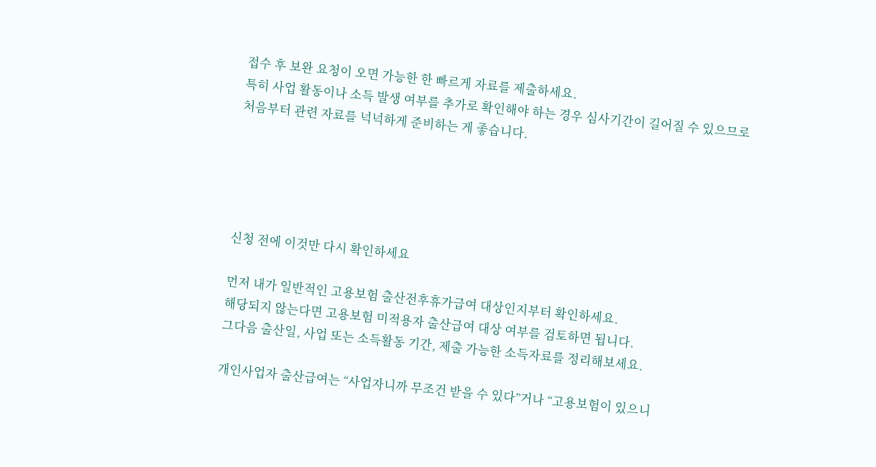접수 후 보완 요청이 오면 가능한 한 빠르게 자료를 제출하세요.
특히 사업 활동이나 소득 발생 여부를 추가로 확인해야 하는 경우 심사기간이 길어질 수 있으므로 처음부터 관련 자료를 넉넉하게 준비하는 게 좋습니다.





신청 전에 이것만 다시 확인하세요

먼저 내가 일반적인 고용보험 출산전후휴가급여 대상인지부터 확인하세요.
해당되지 않는다면 고용보험 미적용자 출산급여 대상 여부를 검토하면 됩니다.
그다음 출산일, 사업 또는 소득활동 기간, 제출 가능한 소득자료를 정리해보세요.

개인사업자 출산급여는 “사업자니까 무조건 받을 수 있다”거나 “고용보험이 있으니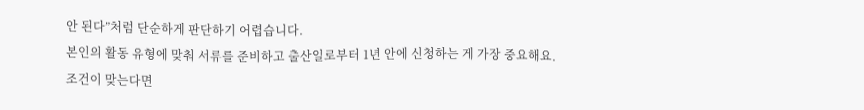안 된다”처럼 단순하게 판단하기 어렵습니다.
본인의 활동 유형에 맞춰 서류를 준비하고 출산일로부터 1년 안에 신청하는 게 가장 중요해요.
조건이 맞는다면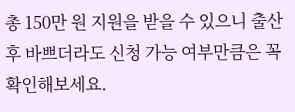총 150만 원 지원을 받을 수 있으니 출산 후 바쁘더라도 신청 가능 여부만큼은 꼭 확인해보세요.